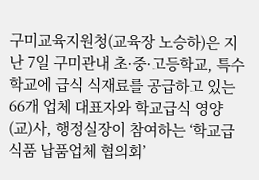구미교육지원청(교육장 노승하)은 지난 7일 구미관내 초·중·고등학교, 특수학교에 급식 식재료를 공급하고 있는 66개 업체 대표자와 학교급식 영양(교)사, 행정실장이 참여하는 ‘학교급식품 납품업체 협의회’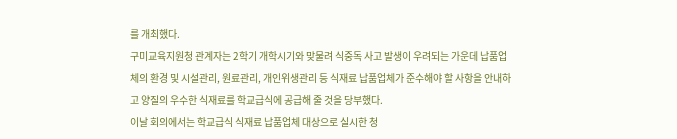를 개최했다.
구미교육지원청 관계자는 2학기 개학시기와 맞물려 식중독 사고 발생이 우려되는 가운데 납품업체의 환경 및 시설관리, 원료관리, 개인위생관리 등 식재료 납품업체가 준수해야 할 사항을 안내하고 양질의 우수한 식재료를 학교급식에 공급해 줄 것을 당부했다.
이날 회의에서는 학교급식 식재료 납품업체 대상으로 실시한 청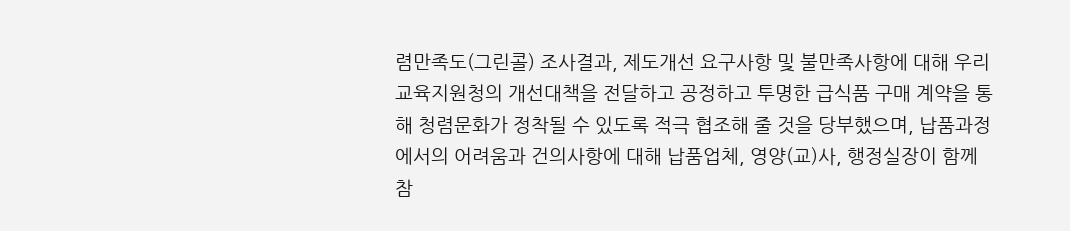렴만족도(그린콜) 조사결과, 제도개선 요구사항 및 불만족사항에 대해 우리교육지원청의 개선대책을 전달하고 공정하고 투명한 급식품 구매 계약을 통해 청렴문화가 정착될 수 있도록 적극 협조해 줄 것을 당부했으며, 납품과정에서의 어려움과 건의사항에 대해 납품업체, 영양(교)사, 행정실장이 함께 참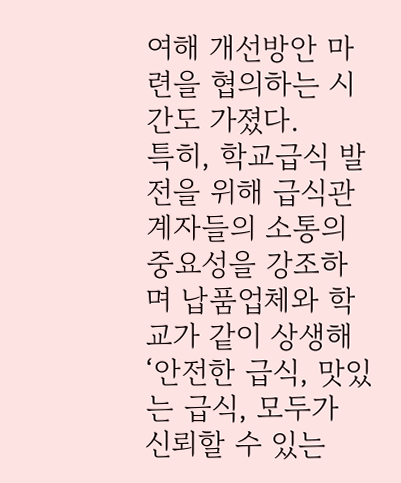여해 개선방안 마련을 협의하는 시간도 가졌다.
특히, 학교급식 발전을 위해 급식관계자들의 소통의 중요성을 강조하며 납품업체와 학교가 같이 상생해 ‘안전한 급식, 맛있는 급식, 모두가 신뢰할 수 있는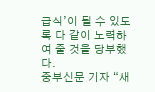급식’이 될 수 있도록 다 같이 노력하여 줄 것을 당부했다.
중부신문 기자 “새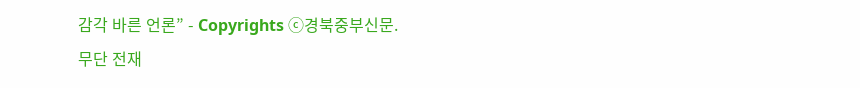감각 바른 언론” - Copyrights ⓒ경북중부신문.
무단 전재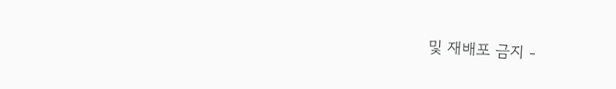및 재배포 금지 -